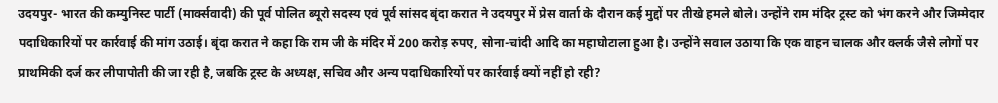उदयपुर- भारत की कम्युनिस्ट पार्टी (मार्क्सवादी) की पूर्व पोलित ब्यूरो सदस्य एवं पूर्व सांसद बृंदा करात ने उदयपुर में प्रेस वार्ता के दौरान कई मुद्दों पर तीखे हमले बोले। उन्होंने राम मंदिर ट्रस्ट को भंग करने और जिम्मेदार पदाधिकारियों पर कार्रवाई की मांग उठाई। बृंदा करात ने कहा कि राम जी के मंदिर में 200 करोड़ रुपए, सोना-चांदी आदि का महाघोटाला हुआ है। उन्होंने सवाल उठाया कि एक वाहन चालक और क्लर्क जैसे लोगों पर प्राथमिकी दर्ज कर लीपापोती की जा रही है, जबकि ट्रस्ट के अध्यक्ष, सचिव और अन्य पदाधिकारियों पर कार्रवाई क्यों नहीं हो रही?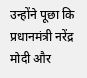उन्होंने पूछा कि प्रधानमंत्री नरेंद्र मोदी और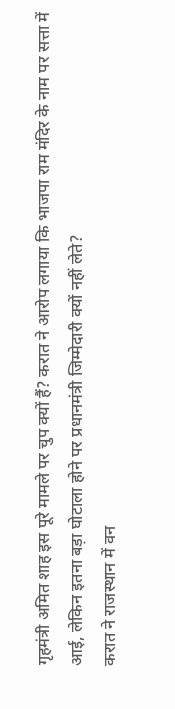गृहमंत्री अमित शाह इस पूरे मामले पर चुप क्यों हैं? करात ने आरोप लगाया कि भाजपा राम मंदिर के नाम पर सत्ता में आई, लेकिन इतना बड़ा घोटाला होने पर प्रधानमंत्री जिम्मेदारी क्यों नहीं लेते?
करात ने राजस्थान में वन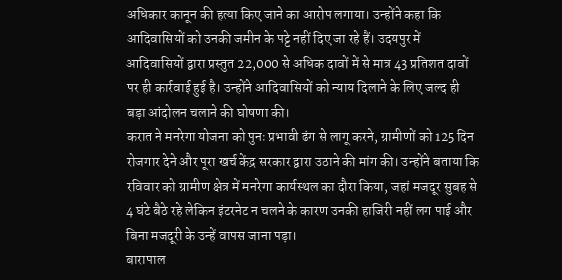अधिकार कानून की हत्या किए जाने का आरोप लगाया। उन्होंने कहा कि आदिवासियों को उनकी जमीन के पट्टे नहीं दिए जा रहे हैं। उदयपुर में आदिवासियों द्वारा प्रस्तुत 22,000 से अधिक दावों में से मात्र 43 प्रतिशत दावों पर ही कार्रवाई हुई है। उन्होंने आदिवासियों को न्याय दिलाने के लिए जल्द ही बड़ा आंदोलन चलाने की घोषणा की।
करात ने मनरेगा योजना को पुनः प्रभावी ढंग से लागू करने, ग्रामीणों को 125 दिन रोजगार देने और पूरा खर्च केंद्र सरकार द्वारा उठाने की मांग की। उन्होंने बताया कि रविवार को ग्रामीण क्षेत्र में मनरेगा कार्यस्थल का दौरा किया, जहां मजदूर सुबह से 4 घंटे बैठे रहे लेकिन इंटरनेट न चलने के कारण उनकी हाजिरी नहीं लग पाई और बिना मजदूरी के उन्हें वापस जाना पड़ा।
बारापाल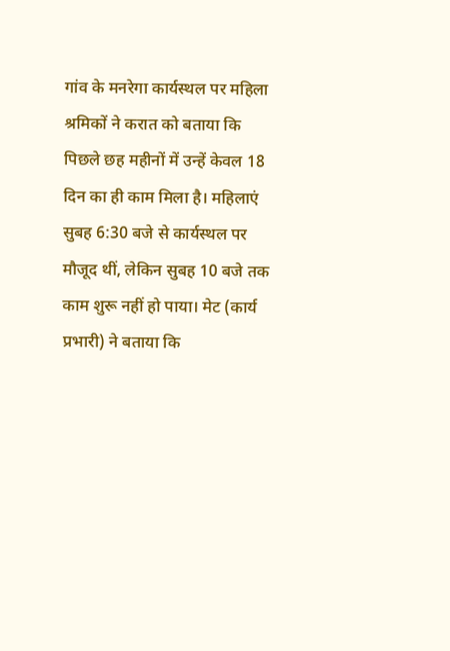गांव के मनरेगा कार्यस्थल पर महिला श्रमिकों ने करात को बताया कि पिछले छह महीनों में उन्हें केवल 18 दिन का ही काम मिला है। महिलाएं सुबह 6:30 बजे से कार्यस्थल पर मौजूद थीं, लेकिन सुबह 10 बजे तक काम शुरू नहीं हो पाया। मेट (कार्य प्रभारी) ने बताया कि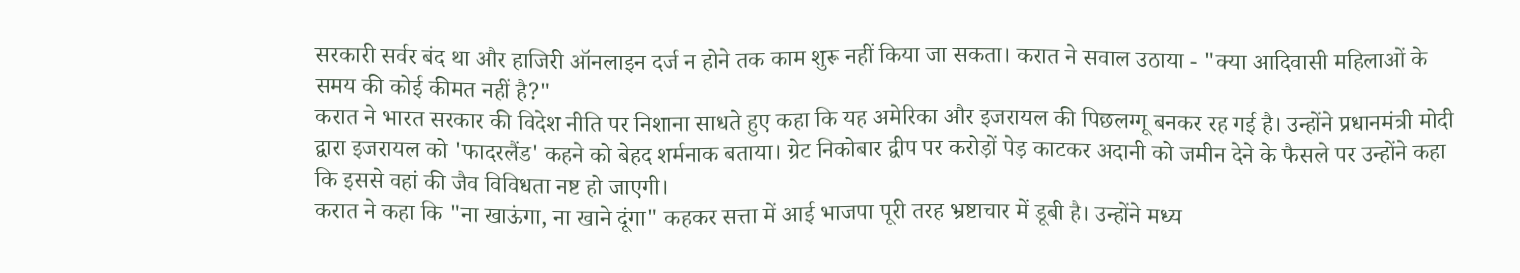सरकारी सर्वर बंद था और हाजिरी ऑनलाइन दर्ज न होने तक काम शुरू नहीं किया जा सकता। करात ने सवाल उठाया - "क्या आदिवासी महिलाओं के समय की कोई कीमत नहीं है?"
करात ने भारत सरकार की विदेश नीति पर निशाना साधते हुए कहा कि यह अमेरिका और इजरायल की पिछलग्गू बनकर रह गई है। उन्होंने प्रधानमंत्री मोदी द्वारा इजरायल को 'फादरलैंड' कहने को बेहद शर्मनाक बताया। ग्रेट निकोबार द्वीप पर करोड़ों पेड़ काटकर अदानी को जमीन देने के फैसले पर उन्होंने कहा कि इससे वहां की जैव विविधता नष्ट हो जाएगी।
करात ने कहा कि "ना खाऊंगा, ना खाने दूंगा" कहकर सत्ता में आई भाजपा पूरी तरह भ्रष्टाचार में डूबी है। उन्होंने मध्य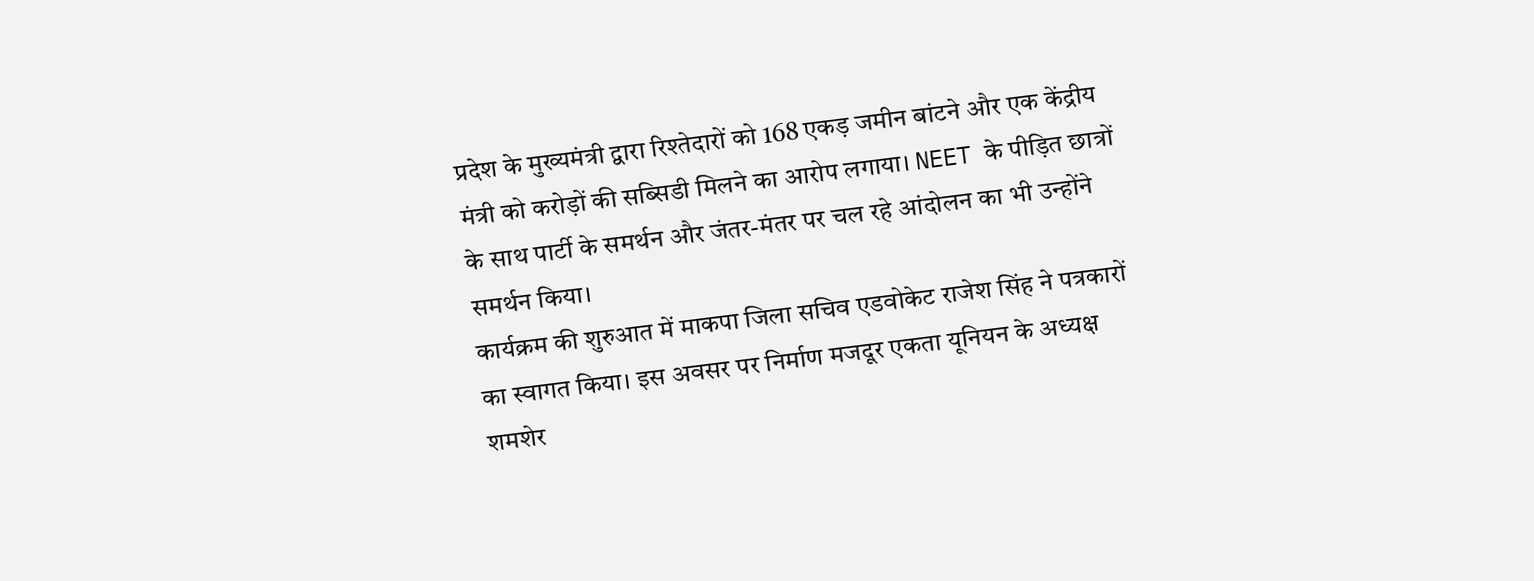प्रदेश के मुख्यमंत्री द्वारा रिश्तेदारों को 168 एकड़ जमीन बांटने और एक केंद्रीय मंत्री को करोड़ों की सब्सिडी मिलने का आरोप लगाया। NEET के पीड़ित छात्रों के साथ पार्टी के समर्थन और जंतर-मंतर पर चल रहे आंदोलन का भी उन्होंने समर्थन किया।
कार्यक्रम की शुरुआत में माकपा जिला सचिव एडवोकेट राजेश सिंह ने पत्रकारों का स्वागत किया। इस अवसर पर निर्माण मजदूर एकता यूनियन के अध्यक्ष शमशेर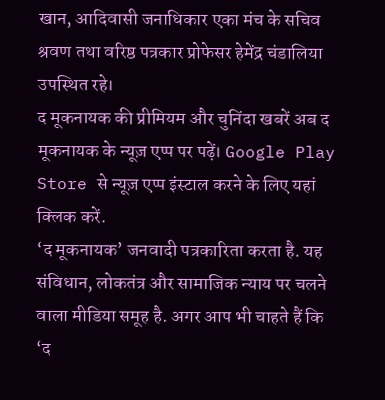खान, आदिवासी जनाधिकार एका मंच के सचिव श्रवण तथा वरिष्ठ पत्रकार प्रोफेसर हेमेंद्र चंडालिया उपस्थित रहे।
द मूकनायक की प्रीमियम और चुनिंदा खबरें अब द मूकनायक के न्यूज़ एप्प पर पढ़ें। Google Play Store से न्यूज़ एप्प इंस्टाल करने के लिए यहां क्लिक करें.
‘द मूकनायक’ जनवादी पत्रकारिता करता है. यह संविधान, लोकतंत्र और सामाजिक न्याय पर चलने वाला मीडिया समूह है. अगर आप भी चाहते हैं कि ‘द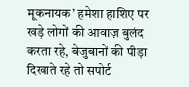मूकनायक’ हमेशा हाशिए पर खड़े लोगों की आवाज़ बुलंद करता रहे, बेजुबानों की पीड़ा दिखाते रहे तो सपोर्ट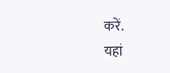करें.
यहां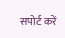सपोर्ट करें